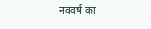नववर्ष का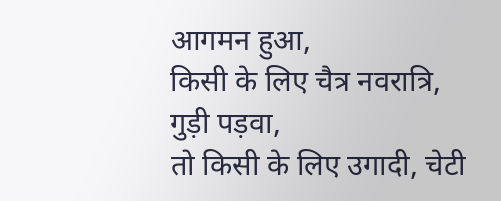आगमन हुआ,
किसी के लिए चैत्र नवरात्रि, गुड़ी पड़वा,
तो किसी के लिए उगादी, चेटी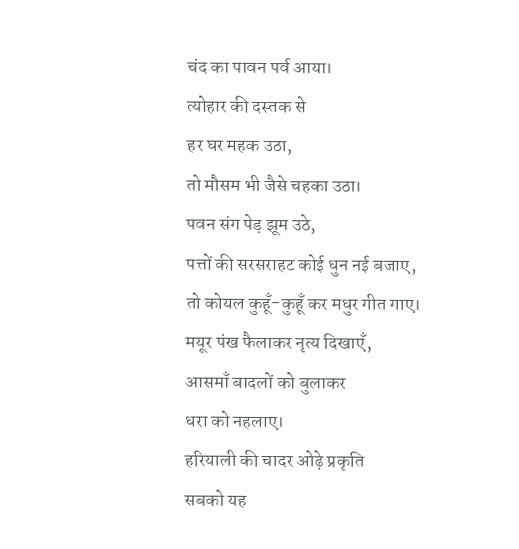चंद का पावन पर्व आया।
त्योहार की दस्तक से
हर घर महक उठा,
तो मौसम भी जैसे चहका उठा।
पवन संग पेड़ झूम उठे,
पत्तों की सरसराहट कोई धुन नई बजाए,
तो कोयल कुहूँ-कुहूँ कर मधुर गीत गाए।
मयूर पंख फैलाकर नृत्य दिखाएँ,
आसमाँ बादलों को बुलाकर
धरा को नहलाए।
हरियाली की चादर ओढ़े प्रकृति
सबको यह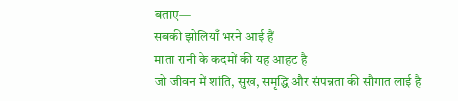बताए—
सबकी झोलियाँ भरने आई हैं
माता रानी के कदमों की यह आहट है
जो जीवन में शांति, सुख, समृद्धि और संपन्नता की सौगात लाई है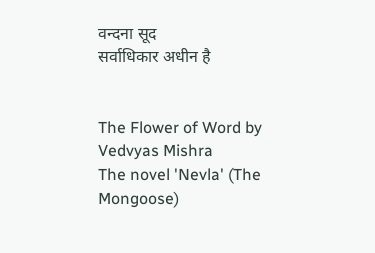वन्दना सूद
सर्वाधिकार अधीन है


The Flower of Word by Vedvyas Mishra
The novel 'Nevla' (The Mongoose)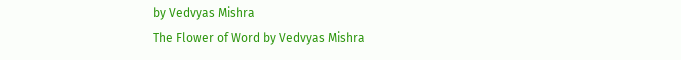by Vedvyas Mishra
The Flower of Word by Vedvyas Mishra